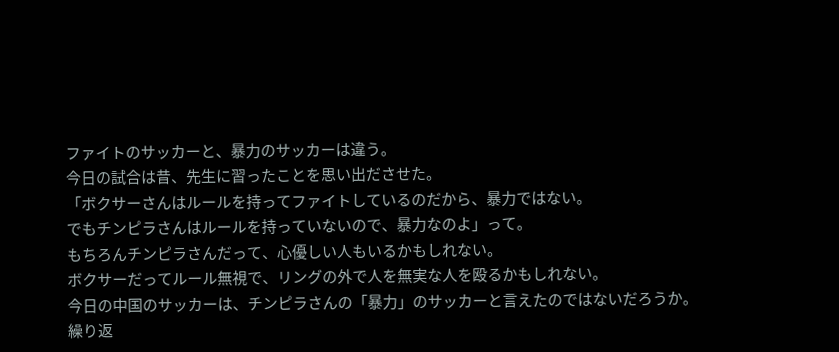ファイトのサッカーと、暴力のサッカーは違う。
今日の試合は昔、先生に習ったことを思い出ださせた。
「ボクサーさんはルールを持ってファイトしているのだから、暴力ではない。
でもチンピラさんはルールを持っていないので、暴力なのよ」って。
もちろんチンピラさんだって、心優しい人もいるかもしれない。
ボクサーだってルール無視で、リングの外で人を無実な人を殴るかもしれない。
今日の中国のサッカーは、チンピラさんの「暴力」のサッカーと言えたのではないだろうか。
繰り返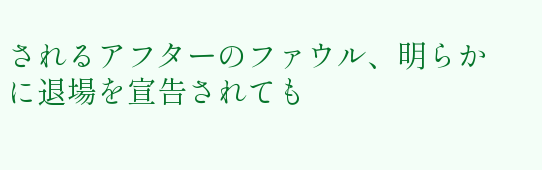されるアフターのファウル、明らかに退場を宣告されても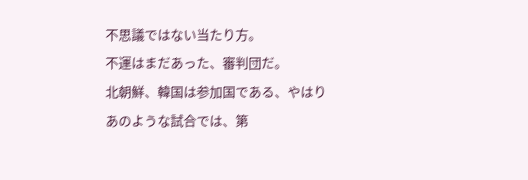不思議ではない当たり方。
不運はまだあった、審判団だ。
北朝鮮、韓国は参加国である、やはりあのような試合では、第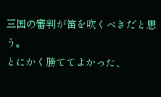三国の審判が笛を吹くべきだと思う。
とにかく勝ててよかった、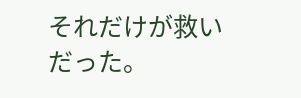それだけが救いだった。